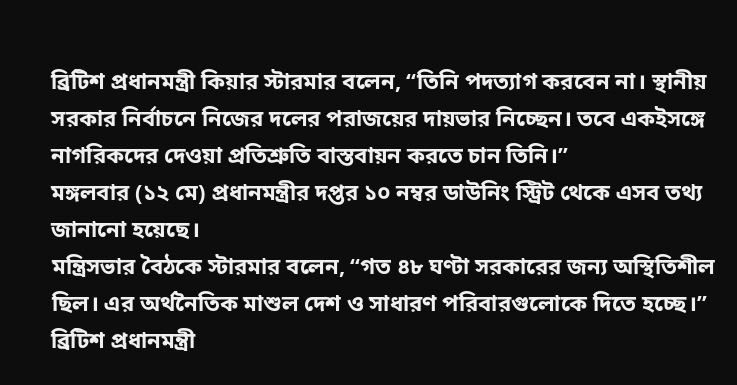ব্রিটিশ প্রধানমন্ত্রী কিয়ার স্টারমার বলেন, ‘‘তিনি পদত্যাগ করবেন না। স্থানীয় সরকার নির্বাচনে নিজের দলের পরাজয়ের দায়ভার নিচ্ছেন। তবে একইসঙ্গে নাগরিকদের দেওয়া প্রতিশ্রুতি বাস্তবায়ন করতে চান তিনি।’’
মঙ্গলবার (১২ মে) প্রধানমন্ত্রীর দপ্তর ১০ নম্বর ডাউনিং স্ট্রিট থেকে এসব তথ্য জানানো হয়েছে।
মন্ত্রিসভার বৈঠকে স্টারমার বলেন, ‘‘গত ৪৮ ঘণ্টা সরকারের জন্য অস্থিতিশীল ছিল। এর অর্থনৈতিক মাশুল দেশ ও সাধারণ পরিবারগুলোকে দিতে হচ্ছে।’’
ব্রিটিশ প্রধানমন্ত্রী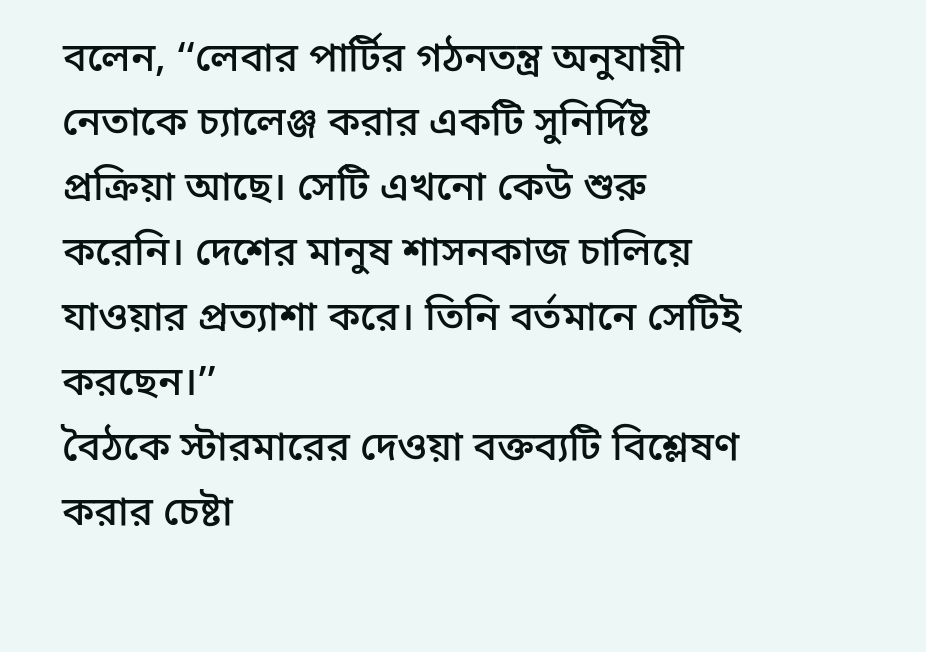বলেন, ‘‘লেবার পার্টির গঠনতন্ত্র অনুযায়ী নেতাকে চ্যালেঞ্জ করার একটি সুনির্দিষ্ট প্রক্রিয়া আছে। সেটি এখনো কেউ শুরু করেনি। দেশের মানুষ শাসনকাজ চালিয়ে যাওয়ার প্রত্যাশা করে। তিনি বর্তমানে সেটিই করছেন।’’
বৈঠকে স্টারমারের দেওয়া বক্তব্যটি বিশ্লেষণ করার চেষ্টা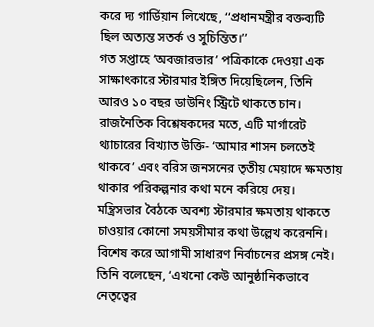করে দ্য গার্ডিয়ান লিখেছে, ‘‘প্রধানমন্ত্রীর বক্তব্যটি ছিল অত্যন্ত সতর্ক ও সুচিন্তিত।’’
গত সপ্তাহে ‘অবজারভার’ পত্রিকাকে দেওয়া এক সাক্ষাৎকারে স্টারমার ইঙ্গিত দিয়েছিলেন, তিনি আরও ১০ বছর ডাউনিং স্ট্রিটে থাকতে চান। রাজনৈতিক বিশ্লেষকদের মতে, এটি মার্গারেট থ্যাচারের বিখ্যাত উক্তি- ‘আমার শাসন চলতেই থাকবে’ এবং বরিস জনসনের তৃতীয় মেয়াদে ক্ষমতায় থাকার পরিকল্পনার কথা মনে করিয়ে দেয়।
মন্ত্রিসভার বৈঠকে অবশ্য স্টারমার ক্ষমতায় থাকতে চাওয়ার কোনো সময়সীমার কথা উল্লেখ করেননি। বিশেষ করে আগামী সাধারণ নির্বাচনের প্রসঙ্গ নেই। তিনি বলেছেন, ‘এখনো কেউ আনুষ্ঠানিকভাবে নেতৃত্বের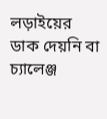লড়াইয়ের ডাক দেয়নি বা চ্যালেঞ্জ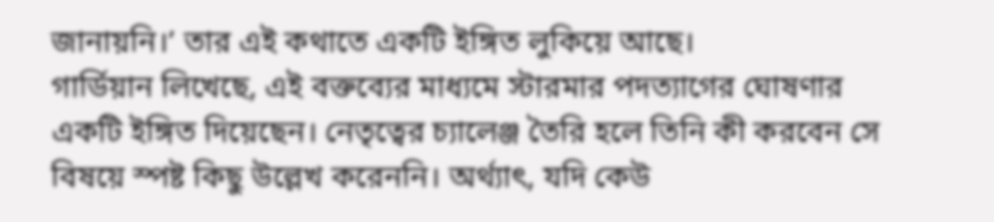জানায়নি।’ তার এই কথাতে একটি ইঙ্গিত লুকিয়ে আছে।
গার্ডিয়ান লিখেছে, এই বক্তব্যের মাধ্যমে স্টারমার পদত্যাগের ঘোষণার একটি ইঙ্গিত দিয়েছেন। নেতৃত্বের চ্যালেঞ্জ তৈরি হলে তিনি কী করবেন সে বিষয়ে স্পষ্ট কিছু উল্লেখ করেননি। অর্থ্যাৎ, যদি কেউ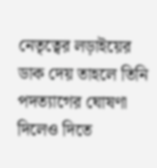নেতৃত্বের লড়াইয়ের ডাক দেয় তাহলে তিনি পদত্যাগের ঘোষণা দিলেও দিতে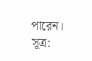পারেন।
সূত্র: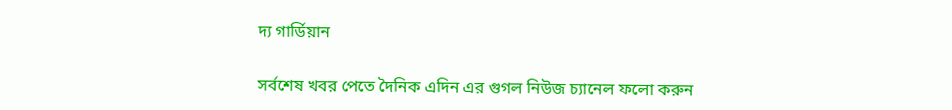দ্য গার্ডিয়ান


সর্বশেষ খবর পেতে দৈনিক এদিন এর গুগল নিউজ চ্যানেল ফলো করুন